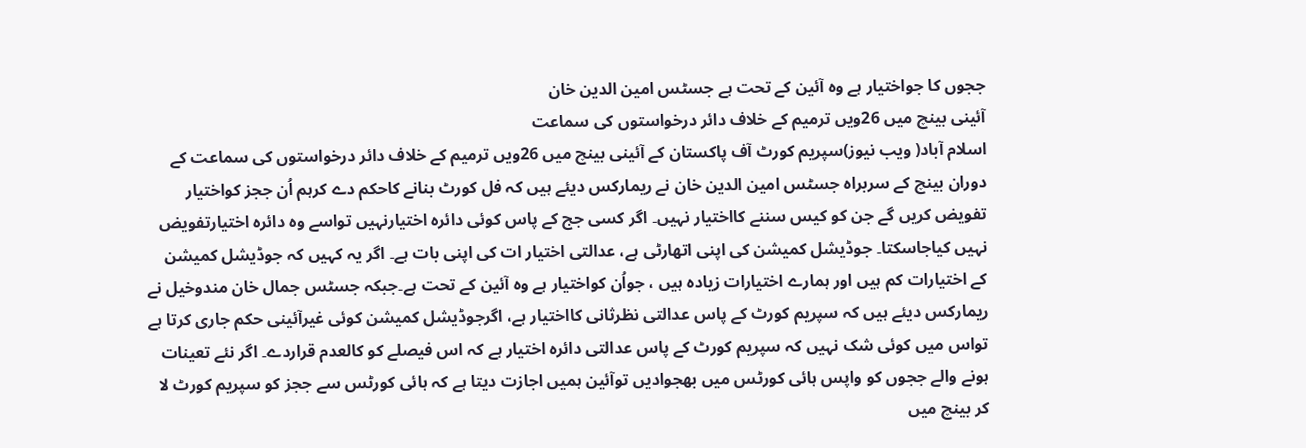ججوں کا جواختیار ہے وہ آئین کے تحت ہے جسٹس امین الدین خان
آئینی بینچ میں 26ویں ترمیم کے خلاف دائر درخواستوں کی سماعت
اسلام آباد( ویب نیوز)سپریم کورٹ آف پاکستان کے آئینی بینچ میں 26ویں ترمیم کے خلاف دائر درخواستوں کی سماعت کے دوران بینچ کے سربراہ جسٹس امین الدین خان نے ریمارکس دیئے ہیں کہ فل کورٹ بنانے کاحکم دے کرہم اُن ججز کواختیار تفویض کریں گے جن کو کیس سننے کااختیار نہیں۔ اگر کسی جج کے پاس کوئی دائرہ اختیارنہیں تواسے وہ دائرہ اختیارتفویض نہیں کیاجاسکتا۔ جوڈیشل کمیشن کی اپنی اتھارٹی ہے، عدالتی اختیار ات کی اپنی بات ہے۔ اگر یہ کہیں کہ جوڈیشل کمیشن کے اختیارات کم ہیں اور ہمارے اختیارات زیادہ ہیں ، جواُن کواختیار ہے وہ آئین کے تحت ہے۔جبکہ جسٹس جمال خان مندوخیل نے ریمارکس دیئے ہیں کہ سپریم کورٹ کے پاس عدالتی نظرثانی کااختیار ہے، اگرجوڈیشل کمیشن کوئی غیرآئینی حکم جاری کرتا ہے تواس میں کوئی شک نہیں کہ سپریم کورٹ کے پاس عدالتی دائرہ اختیار ہے کہ اس فیصلے کو کالعدم قراردے۔ اگر نئے تعینات ہونے والے ججوں کو واپس ہائی کورٹس میں بھجوادیں توآئین ہمیں اجازت دیتا ہے کہ ہائی کورٹس سے ججز کو سپریم کورٹ لا کر بینچ میں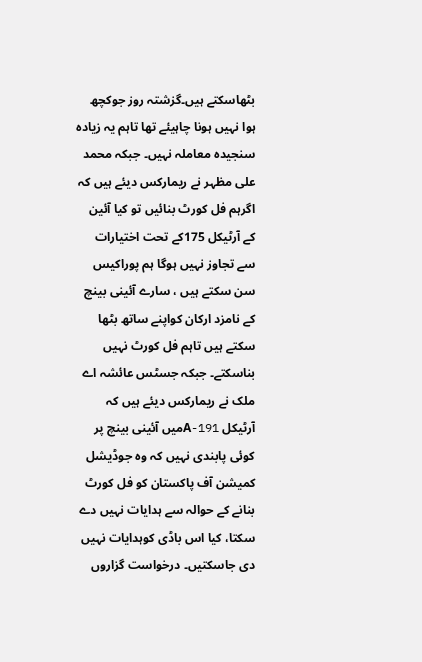بٹھاسکتے ہیں۔گزشتہ روز جوکچھ ہوا نہیں ہونا چاہیئے تھا تاہم یہ زیادہ سنجیدہ معاملہ نہیں۔ جبکہ محمد علی مظہر نے ریمارکس دیئے ہیں کہ اگرہم فل کورٹ بنائیں تو کیا آئین کے آرٹیکل 175کے تحت اختیارات سے تجاوز نہیں ہوگا ہم پوراکیس سن سکتے ہیں ، سارے آئینی بینچ کے نامزد ارکان کواپنے ساتھ بٹھا سکتے ہیں تاہم فل کورٹ نہیں بناسکتے۔ جبکہ جسٹس عائشہ اے ملک نے ریمارکس دیئے ہیں کہ آرٹیکل 191-Aمیں آئینی بینچ پر کوئی پابندی نہیں کہ وہ جوڈیشل کمیشن آف پاکستان کو فل کورٹ بنانے کے حوالہ سے ہدایات نہیں دے سکتا، کیا اس باڈی کوہدایات نہیں دی جاسکتیں۔ درخواست گزاروں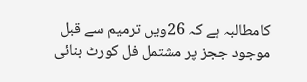کامطالبہ ہے کہ 26ویں ترمیم سے قبل موجود ججز پر مشتمل فل کورٹ بنائی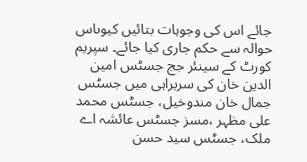جائے اس کی وجوہات بتائیں کیوںاس حوالہ سے حکم جاری کیا جائے۔ سپریم کورٹ کے سینئر جج جسٹس امین الدین خان کی سربراہی میں جسٹس جمال خان مندوخیل، جسٹس محمد علی مظہر ،مسز جسٹس عائشہ اے ملک، جسٹس سید حسن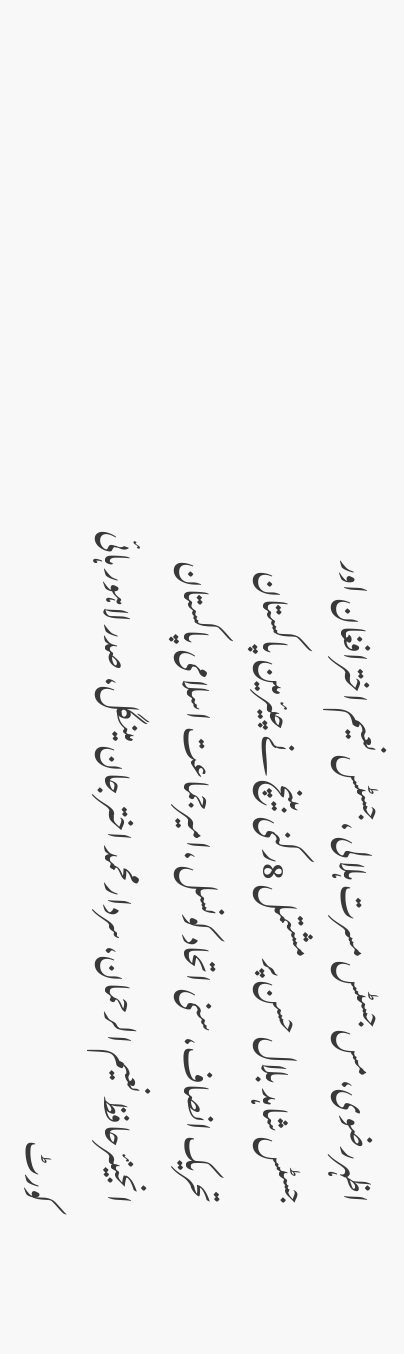اظہررضوی، مس جسٹس مسرت ہلالی ،جسٹس نعیم اخترافغان اور جسٹس شاہد بلال حسن پر مشتمل 8رکنی بینچ نے چیئرمین پاکستان تحریک انصاف، سنی اتحاد کونسل ،امیرجماعت اسلامی پاکستان انجینئرحافظ نعیم الرحمان، سردارمحمد اختر جان مینگل، صدر لاہور ہائی کورٹ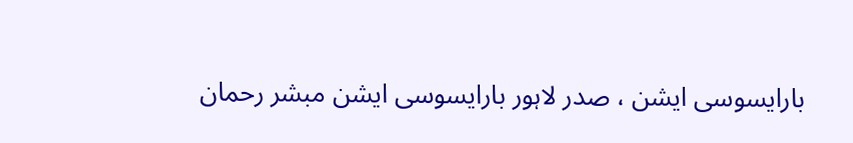بارایسوسی ایشن ، صدر لاہور بارایسوسی ایشن مبشر رحمان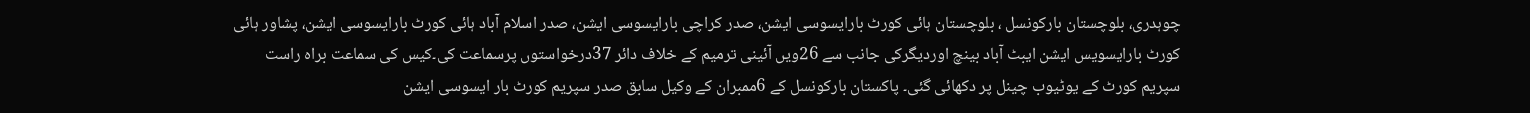چوہدری، بلوچستان بارکونسل ، بلوچستان ہائی کورٹ بارایسوسی ایشن، صدر کراچی بارایسوسی ایشن، صدر اسلام آباد ہائی کورٹ بارایسوسی ایشن، پشاور ہائی کورٹ بارایسویس ایشن ایبٹ آباد بینچ اوردیگرکی جانب سے 26ویں آئینی ترمیم کے خلاف دائر 37درخواستوں پرسماعت کی۔کیس کی سماعت براہ راست سپریم کورٹ کے یوٹیوب چینل پر دکھائی گئی۔ پاکستان بارکونسل کے 6ممبران کے وکیل سابق صدر سپریم کورٹ بار ایسوسی ایشن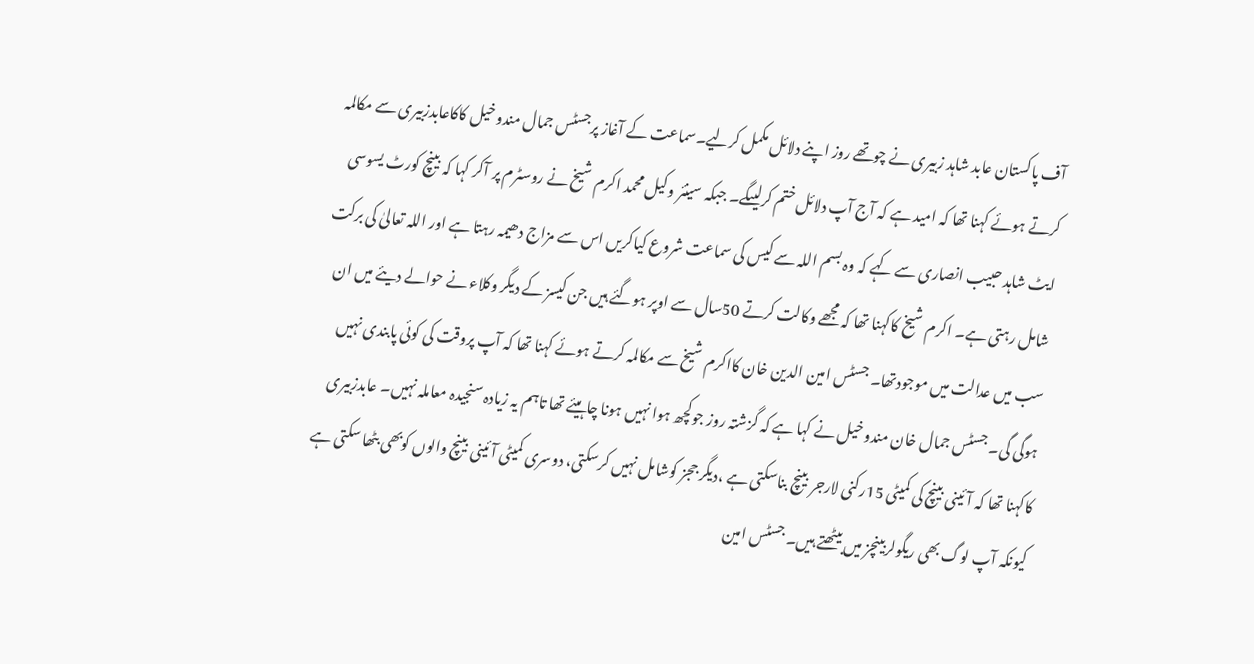آف پاکستان عابد شاہد زبیری نے چوتھے روز اپنے دلائل مکمل کرلیے۔سماعت کے آغاز پرجسٹس جمال مندوخیل کاکاعابدزبیری سے مکالمہ کرتے ہوئے کہنا تھا کہ امید ہے کہ آج آپ دلائل ختم کرلیںگے۔ جبکہ سینئر وکیل محمد اکرم شیخ نے روسٹرم پر آکر کہا کہ بینچ کورٹ یسوسی ایٹ شاہد حبیب انصاری سے کہے کہ وہ بسم اللہ سے کیس کی سماعت شروع کیاکریں اس سے مزاج دھیمہ رہتا ہے اور اللہ تعالیٰ کی برکت شامل رہتی ہے۔ اکرم شیخ کاکہنا تھا کہ مجھے وکالت کرتے 50سال سے اوپر ہوگئے ہیں جن کیسز کے دیگر وکلاء نے حوالے دیئے میں ان سب میں عدالت میں موجودتھا۔ جسٹس امین الدین خان کااکرم شیخ سے مکالمہ کرتے ہوئے کہنا تھا کہ آپ پروقت کی کوئی پابندی نہیں ہوگی گی۔ جسٹس جمال خان مندوخیل نے کہا ہے کہ گزشتہ روز جوکچھ ہوا نہیں ہونا چاہیئے تھا تاہم یہ زیادہ سنجیدہ معاملہ نہیں۔ عابدزبیری کاکہنا تھا کہ آئینی بینچ کی کمیٹی 15رکنی لارجر بینچ بناسکتی ہے ،دیگر ججز کوشامل نہیں کرسکتی، دوسری کمیٹی آئینی بینچ والوں کوبھی بٹھا سکتی ہے کیونکہ آپ لوگ بھی ریگولربینچز میں بیٹھتے ہیں۔ جسٹس امین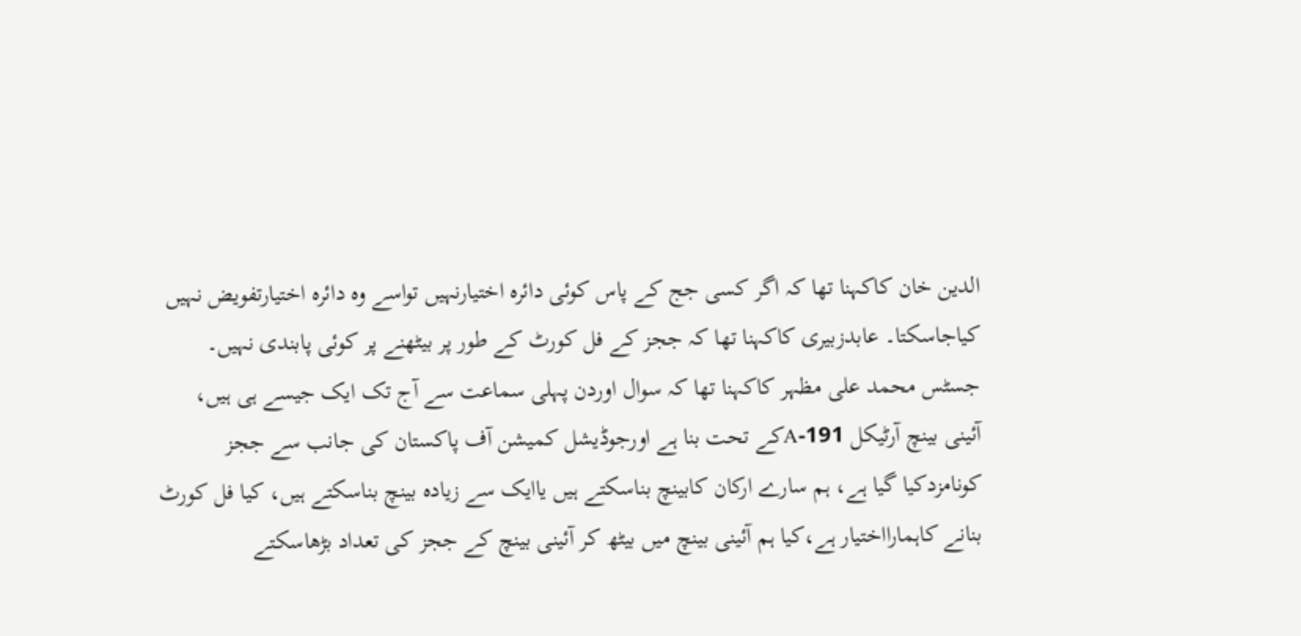الدین خان کاکہنا تھا کہ اگر کسی جج کے پاس کوئی دائرہ اختیارنہیں تواسے وہ دائرہ اختیارتفویض نہیں کیاجاسکتا۔ عابدزبیری کاکہنا تھا کہ ججز کے فل کورٹ کے طور پر بیٹھنے پر کوئی پابندی نہیں۔ جسٹس محمد علی مظہر کاکہنا تھا کہ سوال اوردن پہلی سماعت سے آج تک ایک جیسے ہی ہیں، آئینی بینچ آرٹیکل 191-Aکے تحت بنا ہے اورجوڈیشل کمیشن آف پاکستان کی جانب سے ججز کونامزدکیا گیا ہے، ہم سارے ارکان کابینچ بناسکتے ہیں یاایک سے زیادہ بینچ بناسکتے ہیں، کیا فل کورٹ بنانے کاہمارااختیار ہے،کیا ہم آئینی بینچ میں بیٹھ کر آئینی بینچ کے ججز کی تعداد بڑھاسکتے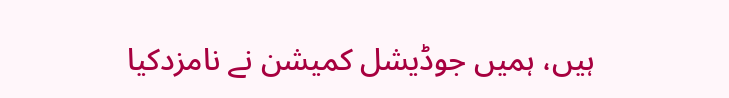ہیں، ہمیں جوڈیشل کمیشن نے نامزدکیا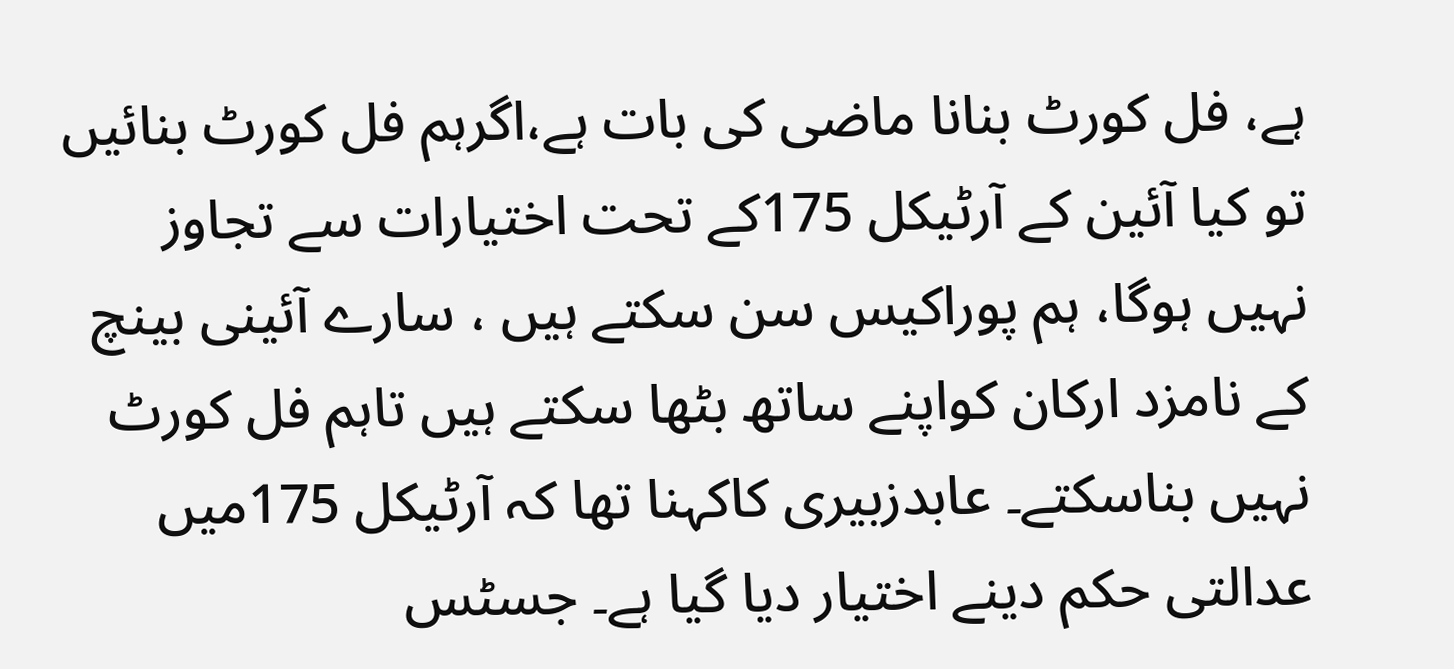ہے، فل کورٹ بنانا ماضی کی بات ہے،اگرہم فل کورٹ بنائیں تو کیا آئین کے آرٹیکل 175کے تحت اختیارات سے تجاوز نہیں ہوگا، ہم پوراکیس سن سکتے ہیں ، سارے آئینی بینچ کے نامزد ارکان کواپنے ساتھ بٹھا سکتے ہیں تاہم فل کورٹ نہیں بناسکتے۔ عابدزبیری کاکہنا تھا کہ آرٹیکل 175میں عدالتی حکم دینے اختیار دیا گیا ہے۔ جسٹس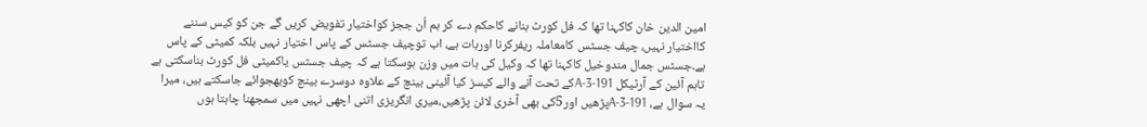امین الدین خان کاکہنا تھا کہ فل کورٹ بنانے کاحکم دے کر ہم اُن ججز کواختیار تفویض کریں گے جن کو کیس سننے کااختیار نہیں، چیف جسٹس کامعاملہ ریفرکرنا اوربات ہے، اب توچیف جسٹس کے پاس اختیار نہیں بلکہ کمیٹی کے پاس ہے۔جسٹس جمال مندوخیل کاکہنا تھا کہ وکیل کی بات میں وزن ہوسکتا ہے کہ چیف جسٹس یاکمیٹی فل کورٹ بناسکتی ہے تاہم آئین کے آرٹیکل 191-A-3کے تحت آنے والے کیسز کیا آئینی بینچ کے علاوہ دوسرے بینچ کوبھجوائے جاسکتے ہیں، میرا یہ سوال ہے، 191-A-3پڑھیں اور5کی بھی آخری لائن پڑھیں،میری انگریزی اتنی اچھی نہیں میں سمجھنا چاہتا ہوں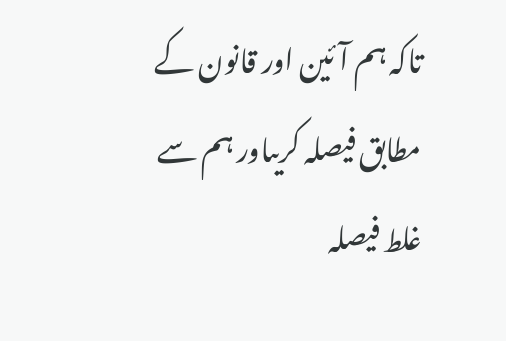تاکہ ہم آئین اور قانون کے مطابق فیصلہ کریںاور ہم سے غلط فیصلہ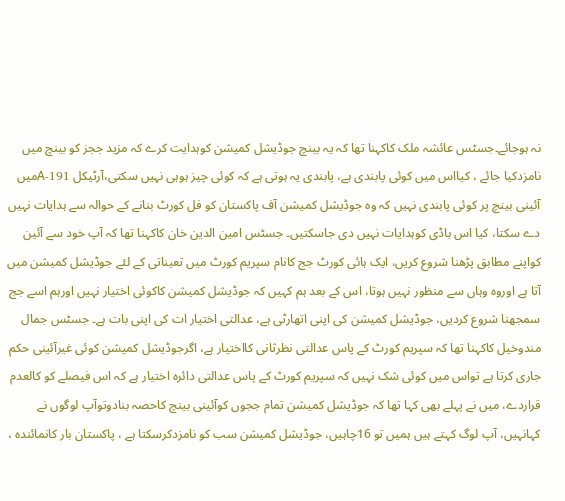نہ ہوجائے۔جسٹس عائشہ ملک کاکہنا تھا کہ یہ بینچ جوڈیشل کمیشن کوہدایت کرے کہ مزید ججز کو بینچ میں نامزدکیا جائے ، کیااس میں کوئی پابندی ہے، پابندی یہ ہوتی ہے کہ کوئی چیز ہوہی نہیں سکتی،آرٹیکل 191-Aمیں آئینی بینچ پر کوئی پابندی نہیں کہ وہ جوڈیشل کمیشن آف پاکستان کو فل کورٹ بنانے کے حوالہ سے ہدایات نہیں دے سکتا، کیا اس باڈی کوہدایات نہیں دی جاسکتیں۔ جسٹس امین الدین خان کاکہنا تھا کہ آپ خود سے آئین کواپنے مطابق پڑھنا شروع کریں، ایک ہائی کورٹ جج کانام سپریم کورٹ میں تعیناتی کے لئے جوڈیشل کمیشن میں آتا ہے اوروہ وہاں سے منظور نہیں ہوتا، اس کے بعد ہم کہیں کہ جوڈیشل کمیشن کاکوئی اختیار نہیں اورہم اسے جج سمجھنا شروع کردیں، جوڈیشل کمیشن کی اپنی اتھارٹی ہے، عدالتی اختیار ات کی اپنی بات ہے۔ جسٹس جمال مندوخیل کاکہنا تھا کہ سپریم کورٹ کے پاس عدالتی نظرثانی کااختیار ہے، اگرجوڈیشل کمیشن کوئی غیرآئینی حکم جاری کرتا ہے تواس میں کوئی شک نہیں کہ سپریم کورٹ کے پاس عدالتی دائرہ اختیار ہے کہ اس فیصلے کو کالعدم قراردے، میں نے پہلے بھی کہا تھا کہ جوڈیشل کمیشن تمام ججوں کوآئینی بینچ کاحصہ بنادوتوآپ لوگوں نے کہانہیں، آپ لوگ کہتے ہیں ہمیں تو 16چاہیں، جوڈیشل کمیشن سب کو نامزدکرسکتا ہے ، پاکستان بار کانمائندہ ،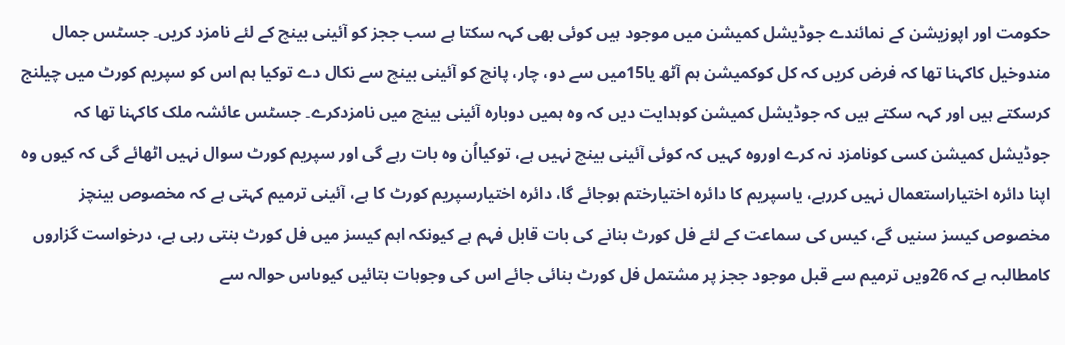حکومت اور اپوزیشن کے نمائندے جوڈیشل کمیشن میں موجود ہیں کوئی بھی کہہ سکتا ہے سب ججز کو آئینی بینچ کے لئے نامزد کریں۔ جسٹس جمال مندوخیل کاکہنا تھا کہ فرض کریں کہ کل کوکمیشن ہم آٹھ یا15میں سے دو، چار، پانچ کو آئینی بینچ سے نکال دے توکیا ہم اس کو سپریم کورٹ میں چیلنج کرسکتے ہیں اور کہہ سکتے ہیں کہ جوڈیشل کمیشن کوہدایت دیں کہ وہ ہمیں دوبارہ آئینی بینچ میں نامزدکرے۔ جسٹس عائشہ ملک کاکہنا تھا کہ جوڈیشل کمیشن کسی کونامزد نہ کرے اوروہ کہیں کہ کوئی آئینی بینچ نہیں ہے، توکیااُن وہ بات رہے گی اور سپریم کورٹ سوال نہیں اٹھائے گی کہ کیوں وہ اپنا دائرہ اختیاراستعمال نہیں کررہے، یاسپریم کا دائرہ اختیارختم ہوجائے گا، دائرہ اختیارسپریم کورٹ کا ہے، آئینی ترمیم کہتی ہے کہ مخصوص بینچز مخصوص کیسز سنیں گے، کیس کی سماعت کے لئے فل کورٹ بنانے کی بات قابل فہم ہے کیونکہ اہم کیسز میں فل کورٹ بنتی رہی ہے، درخواست گزاروں کامطالبہ ہے کہ 26ویں ترمیم سے قبل موجود ججز پر مشتمل فل کورٹ بنائی جائے اس کی وجوہات بتائیں کیوںاس حوالہ سے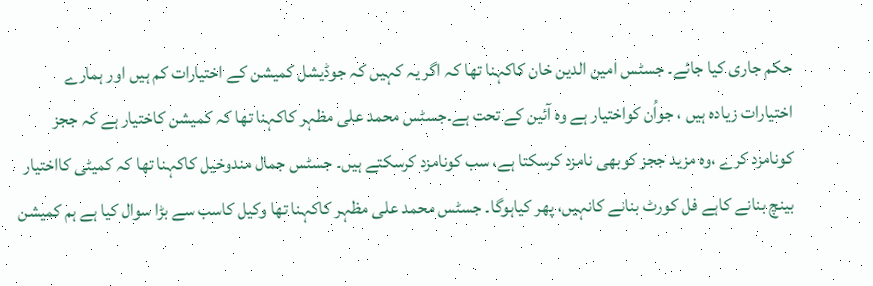حکم جاری کیا جائے۔ جسٹس امین الدین خان کاکہنا تھا کہ اگر یہ کہیں کہ جوڈیشل کمیشن کے اختیارات کم ہیں اور ہمارے اختیارات زیادہ ہیں ، جواُن کواختیار ہے وہ آئین کے تحت ہے۔جسٹس محمد علی مظہر کاکہنا تھا کہ کمیشن کاختیار ہے کہ ججز کونامزد کرے ،وہ مزید ججز کوبھی نامزد کرسکتا ہے، سب کونامزد کرسکتے ہیں۔ جسٹس جمال مندوخیل کاکہنا تھا کہ کمیٹی کااختیار بینچ بنانے کاہے فل کورٹ بنانے کانہیں، پھر کیاہوگا۔ جسٹس محمد علی مظہر کاکہنا تھا وکیل کاسب سے بڑا سوال کیا ہے ہم کمیشن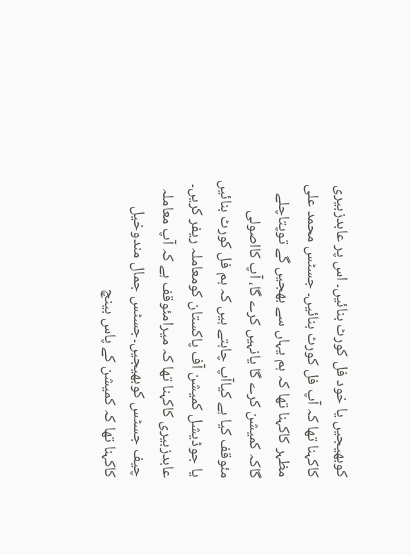کوبھیجیں یا خود فل کورٹ بنائیں۔ اس پر عابدزبیری کاکہنا تھا کہ آپ فل کورٹ بنائیں۔ جسٹس محمد علی مظہر کاکہنا تھا کہ ہم یہاں سے بھجیں گے توپتاچلے گاکہ کمیشن کرے گا یانہیں کرے گا، آپ کااصولی مئوقف کیا ہے کیاآپ چاہتے ہیں کہ ہم فل کورٹ بنائیں یا جوڈیشل کمیشن آف پاکستان کومعاملہ ریفر کریں۔ عابدزبیری کاکہنا تھا کہ میرامئوقف ہے کہ آپ معاملہ چیف جسٹس کوبھیجیں۔جسٹس جمال مندوخیل کاکہنا تھا کہ کمیشن کے پاس بینچ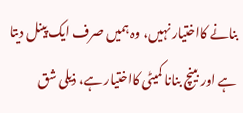بنانے کااختیار نہیں، وہ ہمیں صرف ایک پینل دیتا ہے اور بینچ بنانا کمیٹی کااختیار ہے، ذیلی شق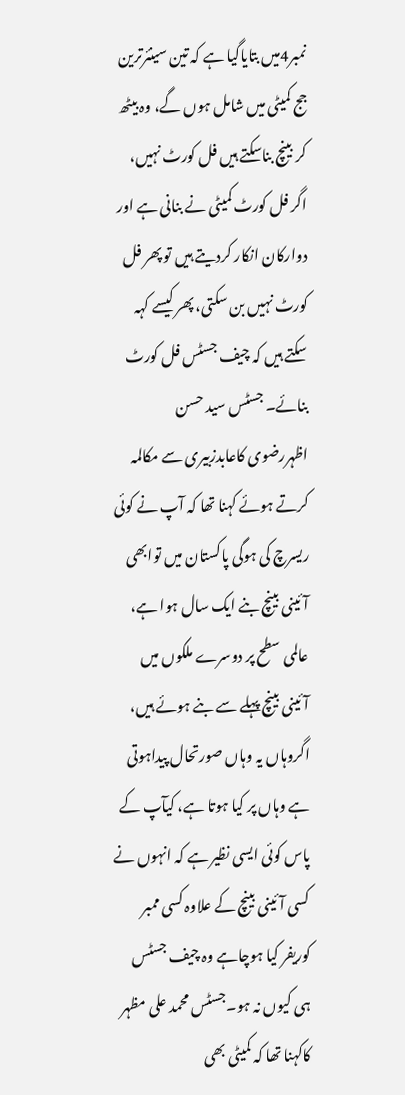نمبر4میں بتایاگیا ہے کہ تین سینئرترین جج کمیٹی میں شامل ہوں گے، وہ بیٹھ کر بینچ بناسکتے ہیں فل کورٹ نہیں، اگر فل کورٹ کمیٹی نے بنانی ہے اور دوارکان انکار کردیتے ہیں تو پھر فل کورٹ نہیں بن سکتی، پھر کیسے کہہ سکتے ہیں کہ چیف جسٹس فل کورٹ بنائے۔ جسٹس سید حسن اظہررضوی کاعابدزبیری سے مکالمہ کرتے ہوئے کہنا تھا کہ آپ نے کوئی ریسرچ کی ہوگی پاکستان میں توابھی آئینی بینچ بنے ایک سال ہوا ہے، عالمی سطح پر دوسرے ملکوں میں آئینی بینچ پہلے سے بنے ہوئے ہیں، اگروہاں یہ وہاں صورتحال پیداہوتی ہے وہاں پر کیا ہوتا ہے، کیآپ کے پاس کوئی ایسی نظیر ہے کہ انہوں نے کسی آئینی بینچ کے علاوہ کسی ممبر کوریفر کیا ہوچاہے وہ چیف جسٹس ہی کیوں نہ ہو۔جسٹس محمد علی مظہر کاکہنا تھا کہ کمیٹی بھی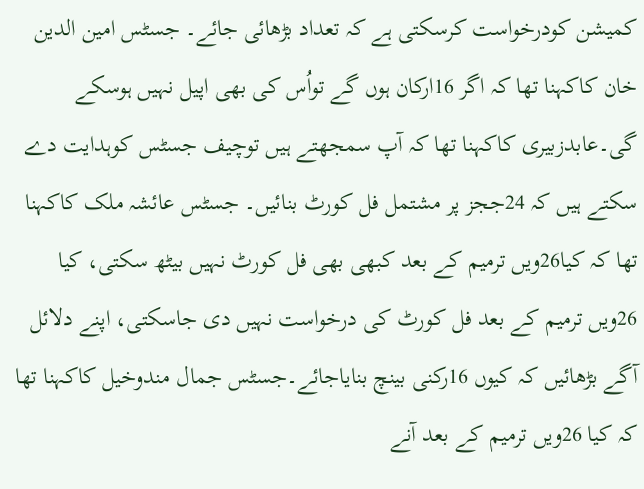کمیشن کودرخواست کرسکتی ہے کہ تعداد بڑھائی جائے۔ جسٹس امین الدین خان کاکہنا تھا کہ اگر 16ارکان ہوں گے تواُس کی بھی اپیل نہیں ہوسکے گی۔عابدزبیری کاکہنا تھا کہ آپ سمجھتے ہیں توچیف جسٹس کوہدایت دے سکتے ہیں کہ 24ججز پر مشتمل فل کورٹ بنائیں۔ جسٹس عائشہ ملک کاکہنا تھا کہ کیا26ویں ترمیم کے بعد کبھی بھی فل کورٹ نہیں بیٹھ سکتی، کیا 26ویں ترمیم کے بعد فل کورٹ کی درخواست نہیں دی جاسکتی، اپنے دلائل آگے بڑھائیں کہ کیوں 16رکنی بینچ بنایاجائے۔جسٹس جمال مندوخیل کاکہنا تھا کہ کیا 26ویں ترمیم کے بعد آنے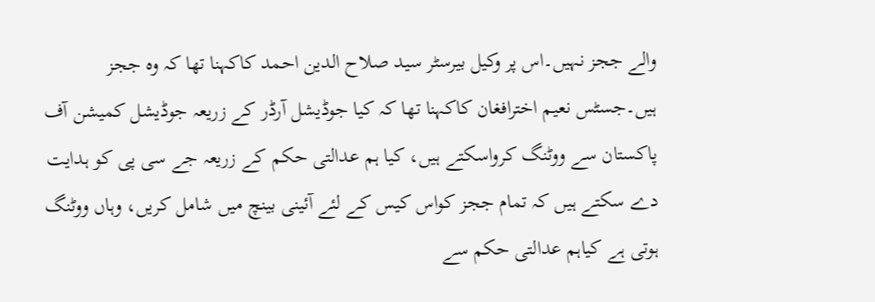والے ججز نہیں۔اس پر وکیل بیرسٹر سید صلاح الدین احمد کاکہنا تھا کہ وہ ججز ہیں۔جسٹس نعیم اخترافغان کاکہنا تھا کہ کیا جوڈیشل آرڈر کے زریعہ جوڈیشل کمیشن آف پاکستان سے ووٹنگ کرواسکتے ہیں، کیا ہم عدالتی حکم کے زریعہ جے سی پی کو ہدایت دے سکتے ہیں کہ تمام ججز کواس کیس کے لئے آئینی بینچ میں شامل کریں، وہاں ووٹنگ ہوتی ہے کیاہم عدالتی حکم سے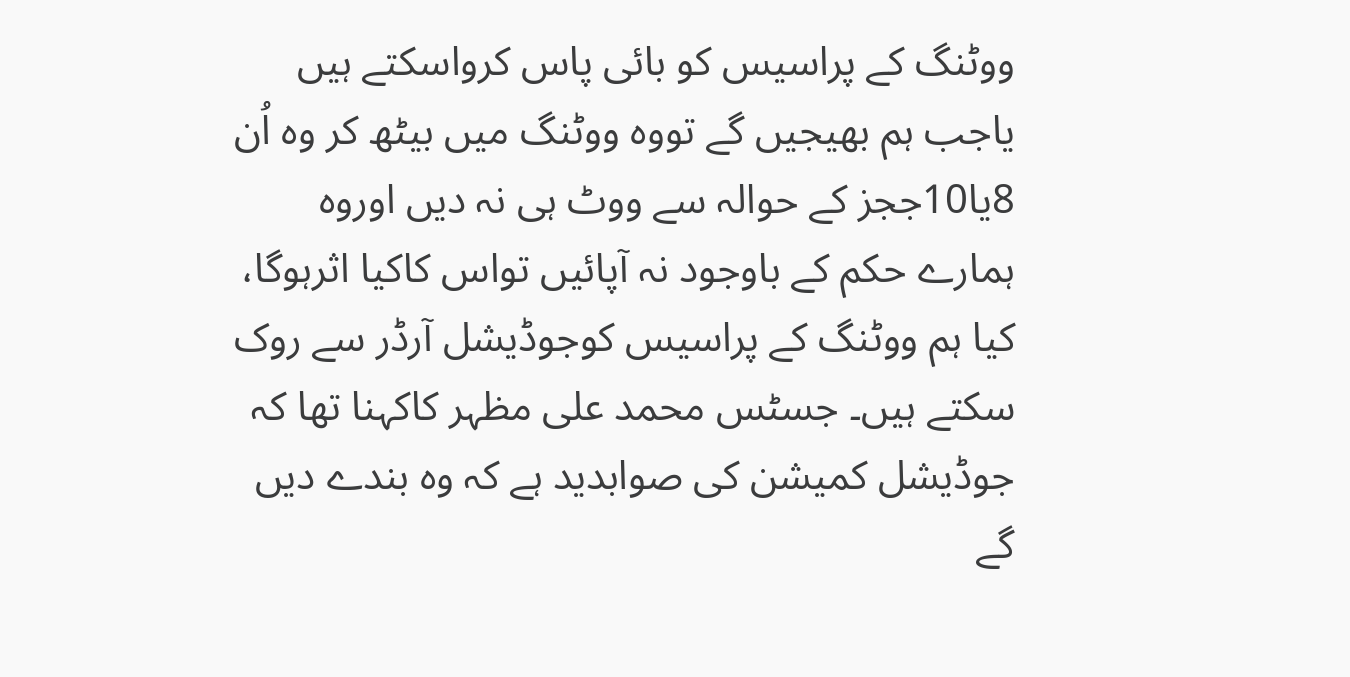ووٹنگ کے پراسیس کو بائی پاس کرواسکتے ہیں یاجب ہم بھیجیں گے تووہ ووٹنگ میں بیٹھ کر وہ اُن 8یا10ججز کے حوالہ سے ووٹ ہی نہ دیں اوروہ ہمارے حکم کے باوجود نہ آپائیں تواس کاکیا اثرہوگا، کیا ہم ووٹنگ کے پراسیس کوجوڈیشل آرڈر سے روک سکتے ہیں۔ جسٹس محمد علی مظہر کاکہنا تھا کہ جوڈیشل کمیشن کی صوابدید ہے کہ وہ بندے دیں گے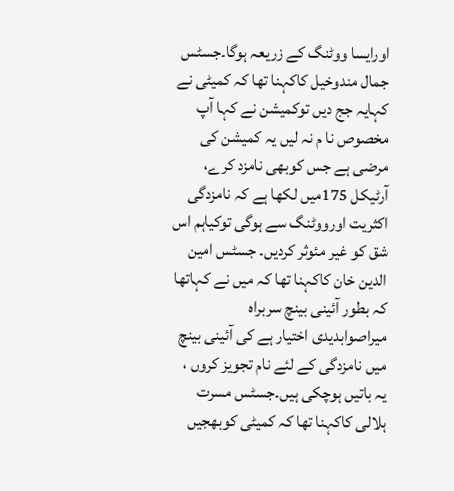اورایسا ووٹنگ کے زریعہ ہوگا۔جسٹس جمال مندوخیل کاکہنا تھا کہ کمیٹی نے کہایہ جج دیں توکمیشن نے کہا آپ مخصوص نا م نہ لیں یہ کمیشن کی مرضی ہے جس کوبھی نامزد کرے، آرٹیکل 175میں لکھا ہے کہ نامزدگی اکثریت اورووٹنگ سے ہوگی توکیاہم اس شق کو غیر مئوثر کردیں۔ جسٹس امین الدین خان کاکہنا تھا کہ میں نے کہاتھا کہ بطور آئینی بینچ سربراہ میراصوابدیدی اختیار ہے کی آئینی بینچ میں نامزدگی کے لئے نام تجویز کروں ، یہ باتیں ہوچکی ہیں۔جسٹس مسرت ہلالی کاکہنا تھا کہ کمیٹی کوبھجیں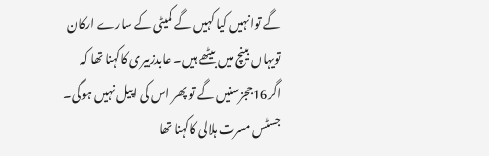گے توانہیں کیا کہیں گے کمیٹی کے سارے ارکان تویہاں بینچ میں بیٹھے ہیں۔ عابدزبیری کاکہنا تھا کہ اگر16ججزسنیں گے تو پھر اس کی اپیل نہیں ہوگی۔ جسٹس مسرت ہلالی کاکہنا تھا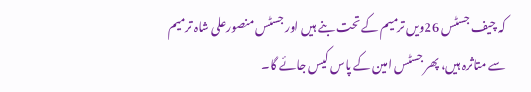کہ چیف جسٹس 26ویں ترمیم کے تحت بنے ہیں اور جسٹس منصورعلی شاہ ترمیم سے متاثرہ ہیں، پھر جسٹس امین کے پاس کیس جائے گا۔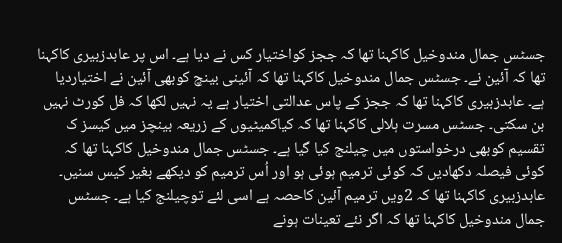جسٹس جمال مندوخیل کاکہنا تھا کہ ججز کواختیار کس نے دیا ہے۔ اس پر عابدزبیری کاکہنا تھا کہ آئین نے۔ جسٹس جمال مندوخیل کاکہنا تھا کہ آئینی بینچ کوبھی آئین نے اختیاردیا ہے۔ عابدزبیری کاکہنا تھا کہ ججز کے پاس عدالتی اختیار ہے یہ نہیں لکھا کہ فل کورٹ نہیں بن سکتی۔ جسٹس مسرت ہلالی کاکہنا تھا کہ کیاکمیٹیوں کے زریعہ بینچز میں کیسز ک تقسیم کوبھی درخواستوں میں چیلنج کیا گیا ہے۔ جسٹس جمال مندوخیل کاکہنا تھا کہ کوئی فیصلہ دکھادیں کہ کوئی ترمیم ہوئی ہو اور اُس ترمیم کو دیکھے بغیر کیس سنیں۔ عابدزبیری کاکہنا تھا کہ 2ویں ترمیم آئین کاحصہ ہے اسی لئے توچیلنج کیا ہے۔ جسٹس جمال مندوخیل کاکہنا تھا کہ اگر نئے تعینات ہونے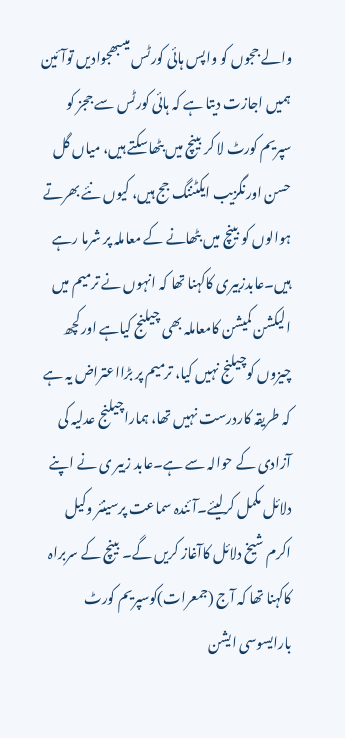والے ججوں کو واپس ہائی کورٹس میںبھجوادیں توآئین ہمیں اجازت دیتا ہے کہ ہائی کورٹس سے ججز کو سپریم کورٹ لا کر بینچ میں بٹھاسکتے ہیں، میاں گل حسن اورنگزیب ایکٹننگ جج ہیں، کیوں نئے بھرتے ہوالوں کو بینچ میں بٹھانے کے معاملہ پر شرما رہے ہیں۔عابدزبیری کاکہنا تھا کہ انہوں نے ترمیم میں الیکشن کمیشن کامعاملہ بھی چیلنج کیاہے اورکچھ چیزوں کوچیلنج نہیں کیا، ترمیم پر بڑااعتراض یہ ہے کہ طریقہ کاردرست نہیں تھا، ہماراچیلنج عدلیہ کی آزادی کے حوالہ سے ہے۔عابد زبیر ی نے اپنے دلائل مکمل کرلیئے۔آئندہ سماعت پرسینئر وکیل اکرم شیخ دلائل کاآغاز کریں گے۔ بینچ کے سربراہ کاکہنا تھا کہ آج (جمعرات)کوسپریم کورٹ بارایسوسی ایشن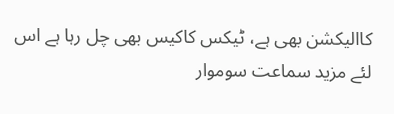کاالیکشن بھی ہے، ٹیکس کاکیس بھی چل رہا ہے اس لئے مزید سماعت سوموار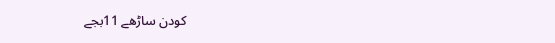کودن ساڑھے 11بجے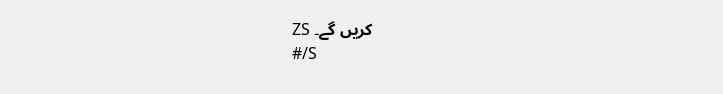کریں گے۔ ZS
#/S